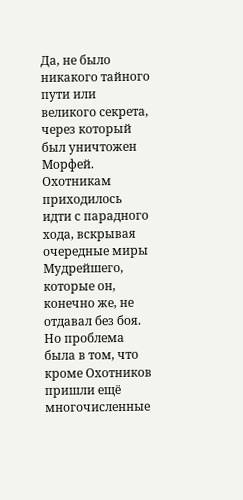Да, не было никакого тайного пути или великого секрета, через который был уничтожен Морфей. Охотникам приходилось идти с парадного хода, вскрывая очередные миры Мудрейшего, которые он, конечно же, не отдавал без боя. Но проблема была в том, что кроме Охотников пришли ещё многочисленные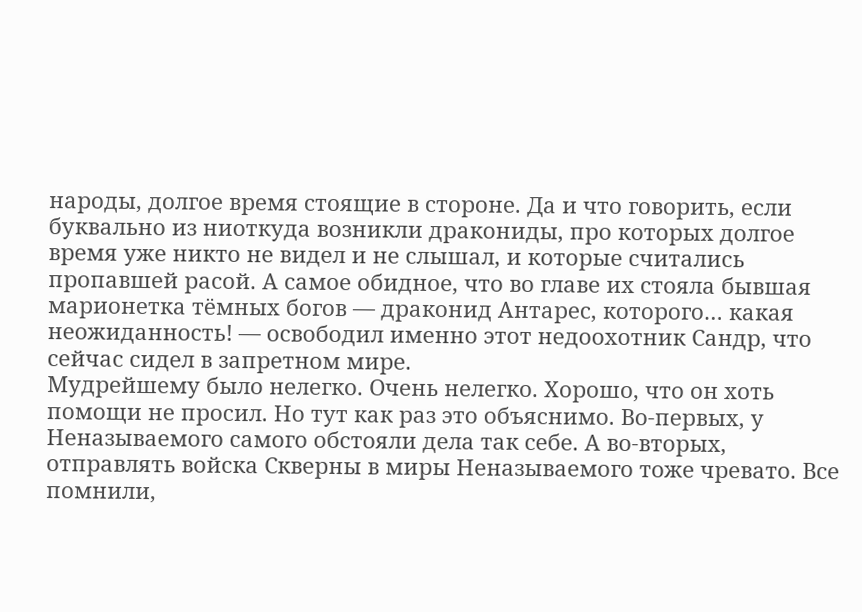народы, долгое время стоящие в стороне. Да и что говорить, если буквально из ниоткуда возникли дракониды, про которых долгое время уже никто не видел и не слышал, и которые считались пропавшей расой. А самое обидное, что во главе их стояла бывшая марионетка тёмных богов — драконид Антарес, которого… какая неожиданность! — освободил именно этот недоохотник Сандр, что сейчас сидел в запретном мире.
Мудрейшему было нелегко. Очень нелегко. Хорошо, что он хоть помощи не просил. Но тут как раз это объяснимо. Во-первых, у Неназываемого самого обстояли дела так себе. А во-вторых, отправлять войска Скверны в миры Неназываемого тоже чревато. Все помнили,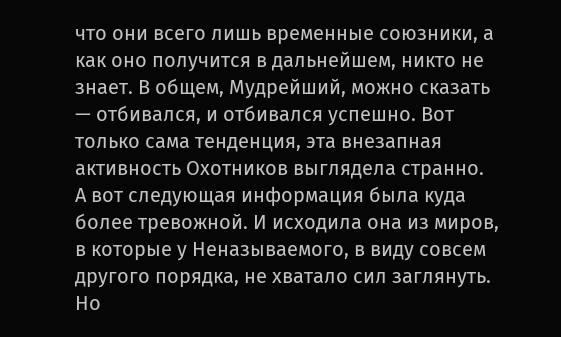что они всего лишь временные союзники, а как оно получится в дальнейшем, никто не знает. В общем, Мудрейший, можно сказать — отбивался, и отбивался успешно. Вот только сама тенденция, эта внезапная активность Охотников выглядела странно.
А вот следующая информация была куда более тревожной. И исходила она из миров, в которые у Неназываемого, в виду совсем другого порядка, не хватало сил заглянуть. Но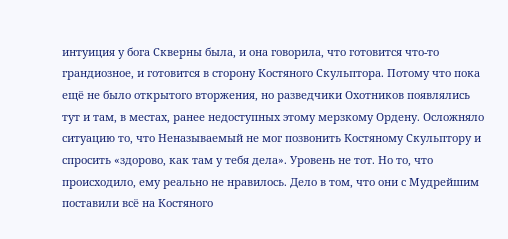интуиция у бога Скверны была, и она говорила, что готовится что-то грандиозное, и готовится в сторону Костяного Скульптора. Потому что пока ещё не было открытого вторжения, но разведчики Охотников появлялись тут и там, в местах, ранее недоступных этому мерзкому Ордену. Осложняло ситуацию то, что Неназываемый не мог позвонить Костяному Скульптору и спросить «здорово, как там у тебя дела». Уровень не тот. Но то, что происходило, ему реально не нравилось. Дело в том, что они с Мудрейшим поставили всё на Костяного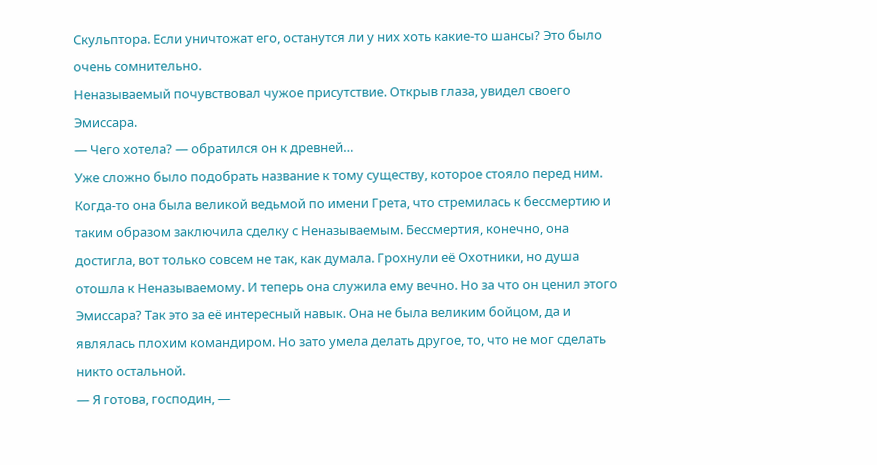Скульптора. Если уничтожат его, останутся ли у них хоть какие-то шансы? Это было очень сомнительно.
Неназываемый почувствовал чужое присутствие. Открыв глаза, увидел своего Эмиссара.
— Чего хотела? — обратился он к древней…
Уже сложно было подобрать название к тому существу, которое стояло перед ним. Когда-то она была великой ведьмой по имени Грета, что стремилась к бессмертию и таким образом заключила сделку с Неназываемым. Бессмертия, конечно, она достигла, вот только совсем не так, как думала. Грохнули её Охотники, но душа отошла к Неназываемому. И теперь она служила ему вечно. Но за что он ценил этого Эмиссара? Так это за её интересный навык. Она не была великим бойцом, да и являлась плохим командиром. Но зато умела делать другое, то, что не мог сделать никто остальной.
— Я готова, господин, —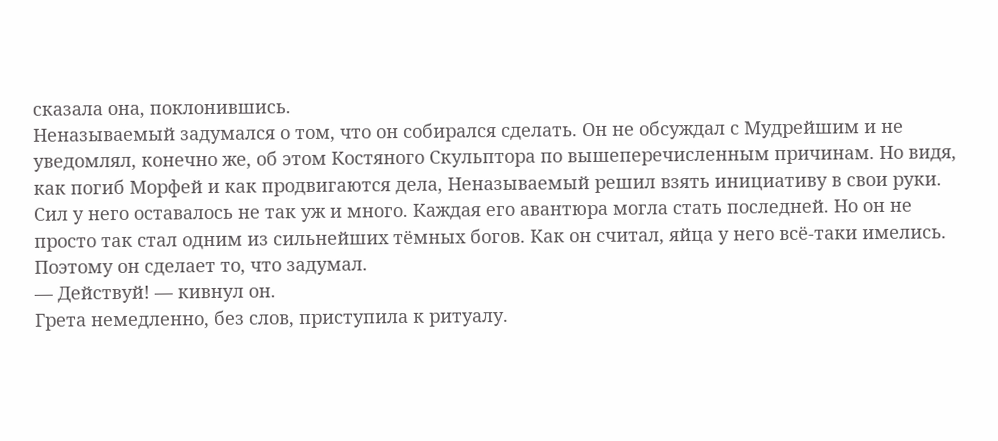сказала она, поклонившись.
Неназываемый задумался о том, что он собирался сделать. Он не обсуждал с Мудрейшим и не уведомлял, конечно же, об этом Костяного Скульптора по вышеперечисленным причинам. Но видя, как погиб Морфей и как продвигаются дела, Неназываемый решил взять инициативу в свои руки. Сил у него оставалось не так уж и много. Каждая его авантюра могла стать последней. Но он не просто так стал одним из сильнейших тёмных богов. Как он считал, яйца у него всё-таки имелись. Поэтому он сделает то, что задумал.
— Действуй! — кивнул он.
Грета немедленно, без слов, приступила к ритуалу.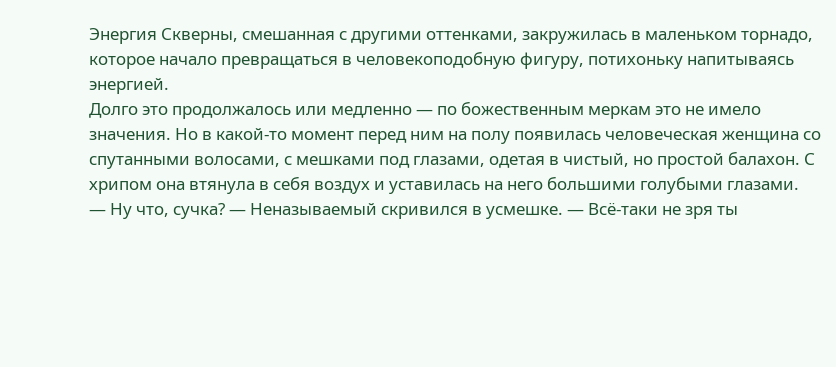Энергия Скверны, смешанная с другими оттенками, закружилась в маленьком торнадо, которое начало превращаться в человекоподобную фигуру, потихоньку напитываясь энергией.
Долго это продолжалось или медленно — по божественным меркам это не имело значения. Но в какой-то момент перед ним на полу появилась человеческая женщина со спутанными волосами, с мешками под глазами, одетая в чистый, но простой балахон. С хрипом она втянула в себя воздух и уставилась на него большими голубыми глазами.
— Ну что, сучка? — Неназываемый скривился в усмешке. — Всё-таки не зря ты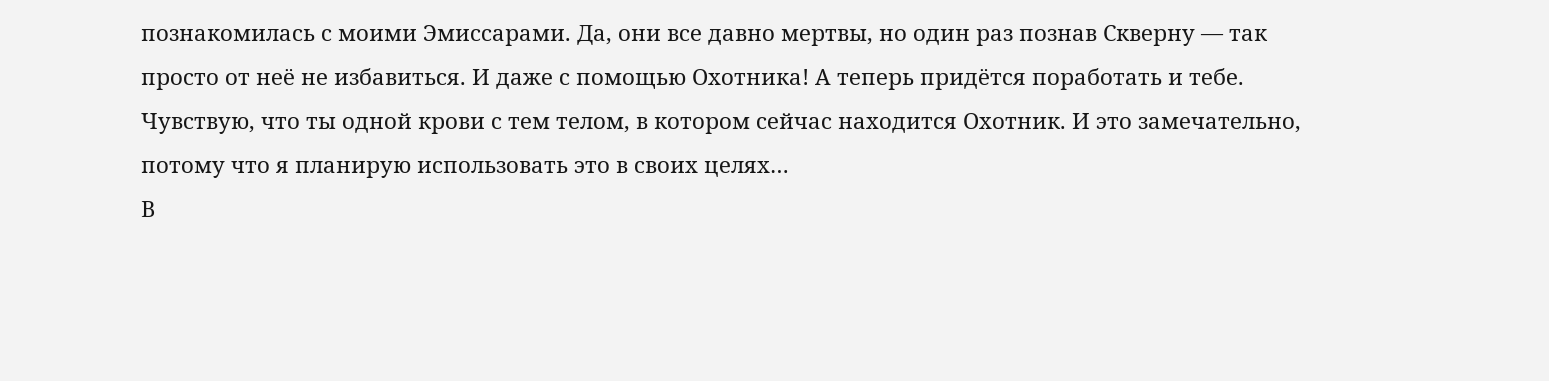познакомилась с моими Эмиссарами. Да, они все давно мертвы, но один раз познав Скверну — так просто от неё не избавиться. И даже с помощью Охотника! А теперь придётся поработать и тебе. Чувствую, что ты одной крови с тем телом, в котором сейчас находится Охотник. И это замечательно, потому что я планирую использовать это в своих целях…
В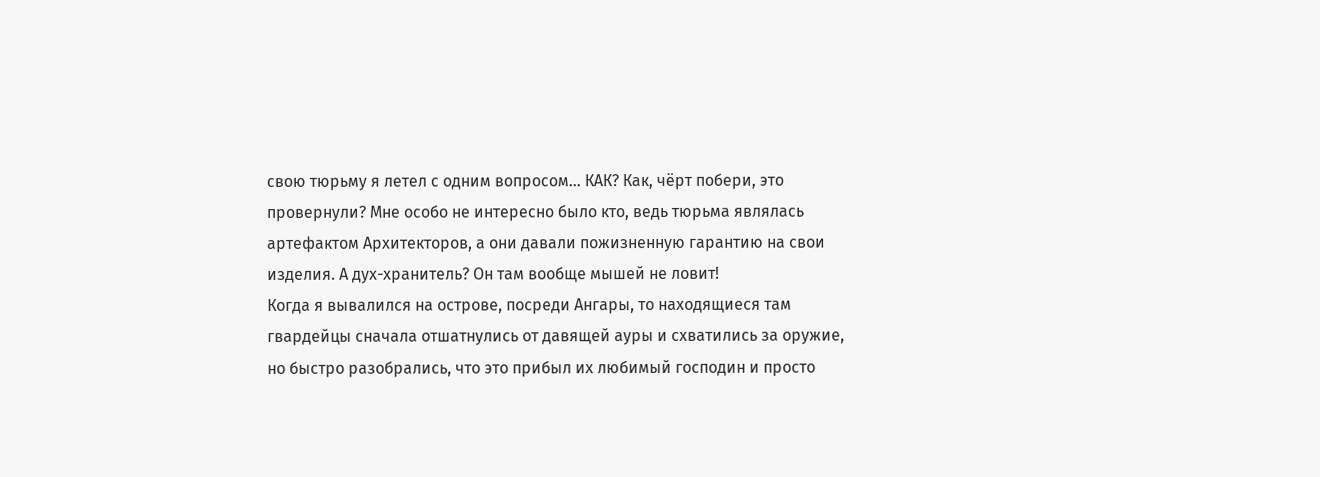свою тюрьму я летел с одним вопросом… КАК? Как, чёрт побери, это провернули? Мне особо не интересно было кто, ведь тюрьма являлась артефактом Архитекторов, а они давали пожизненную гарантию на свои изделия. А дух-хранитель? Он там вообще мышей не ловит!
Когда я вывалился на острове, посреди Ангары, то находящиеся там гвардейцы сначала отшатнулись от давящей ауры и схватились за оружие, но быстро разобрались, что это прибыл их любимый господин и просто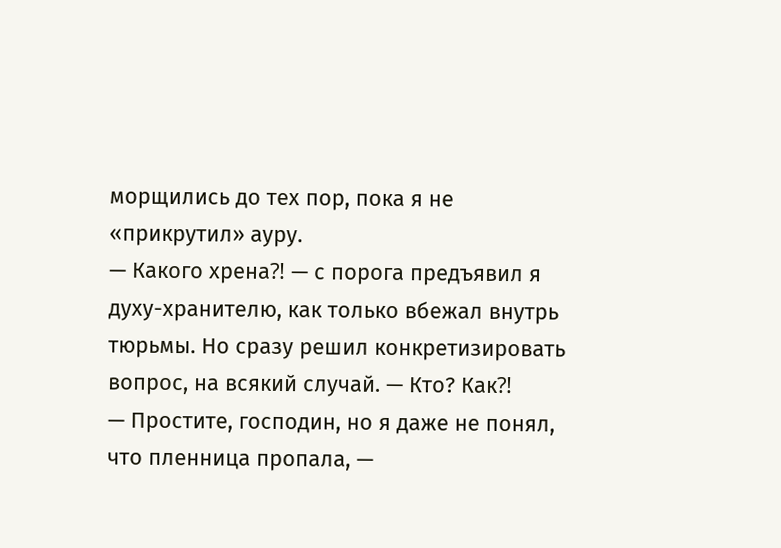морщились до тех пор, пока я не «прикрутил» ауру.
— Какого хрена⁈ — с порога предъявил я духу-хранителю, как только вбежал внутрь тюрьмы. Но сразу решил конкретизировать вопрос, на всякий случай. — Кто? Как⁈
— Простите, господин, но я даже не понял, что пленница пропала, —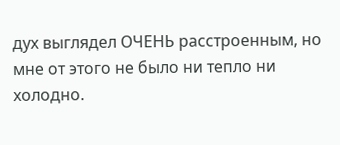дух выглядел ОЧЕНЬ расстроенным, но мне от этого не было ни тепло ни холодно.